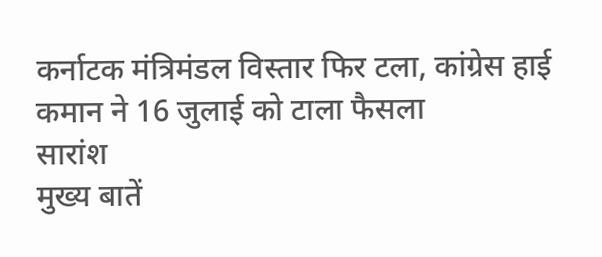कर्नाटक मंत्रिमंडल विस्तार फिर टला, कांग्रेस हाई कमान ने 16 जुलाई को टाला फैसला
सारांश
मुख्य बातें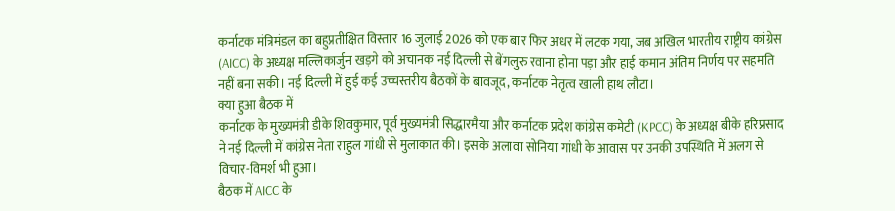कर्नाटक मंत्रिमंडल का बहुप्रतीक्षित विस्तार 16 जुलाई 2026 को एक बार फिर अधर में लटक गया, जब अखिल भारतीय राष्ट्रीय कांग्रेस (AICC) के अध्यक्ष मल्लिकार्जुन खड़गे को अचानक नई दिल्ली से बेंगलुरु रवाना होना पड़ा और हाई कमान अंतिम निर्णय पर सहमति नहीं बना सकी। नई दिल्ली में हुई कई उच्चस्तरीय बैठकों के बावजूद, कर्नाटक नेतृत्व खाली हाथ लौटा।
क्या हुआ बैठक में
कर्नाटक के मुख्यमंत्री डीके शिवकुमार, पूर्व मुख्यमंत्री सिद्धारमैया और कर्नाटक प्रदेश कांग्रेस कमेटी (KPCC) के अध्यक्ष बीके हरिप्रसाद ने नई दिल्ली में कांग्रेस नेता राहुल गांधी से मुलाकात की। इसके अलावा सोनिया गांधी के आवास पर उनकी उपस्थिति में अलग से विचार-विमर्श भी हुआ।
बैठक में AICC के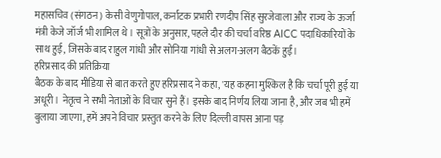महासचिव (संगठन) केसी वेणुगोपाल, कर्नाटक प्रभारी रणदीप सिंह सुरजेवाला और राज्य के ऊर्जा मंत्री केजे जॉर्ज भी शामिल थे। सूत्रों के अनुसार, पहले दौर की चर्चा वरिष्ठ AICC पदाधिकारियों के साथ हुई, जिसके बाद राहुल गांधी और सोनिया गांधी से अलग-अलग बैठकें हुईं।
हरिप्रसाद की प्रतिक्रिया
बैठक के बाद मीडिया से बात करते हुए हरिप्रसाद ने कहा, 'यह कहना मुश्किल है कि चर्चा पूरी हुई या अधूरी। नेतृत्व ने सभी नेताओं के विचार सुने हैं। इसके बाद निर्णय लिया जाना है, और जब भी हमें बुलाया जाएगा, हमें अपने विचार प्रस्तुत करने के लिए दिल्ली वापस आना पड़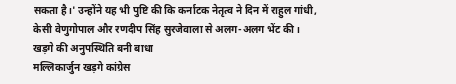सकता है।' उन्होंने यह भी पुष्टि की कि कर्नाटक नेतृत्व ने दिन में राहुल गांधी, केसी वेणुगोपाल और रणदीप सिंह सुरजेवाला से अलग-अलग भेंट की।
खड़गे की अनुपस्थिति बनी बाधा
मल्लिकार्जुन खड़गे कांग्रेस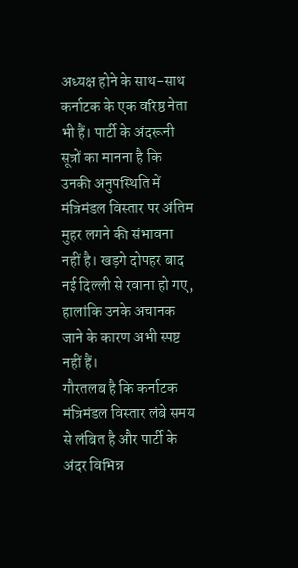अध्यक्ष होने के साथ-साथ कर्नाटक के एक वरिष्ठ नेता भी हैं। पार्टी के अंदरूनी सूत्रों का मानना है कि उनकी अनुपस्थिति में मंत्रिमंडल विस्तार पर अंतिम मुहर लगने की संभावना नहीं है। खड़गे दोपहर बाद नई दिल्ली से रवाना हो गए, हालांकि उनके अचानक जाने के कारण अभी स्पष्ट नहीं हैं।
गौरतलब है कि कर्नाटक मंत्रिमंडल विस्तार लंबे समय से लंबित है और पार्टी के अंदर विभिन्न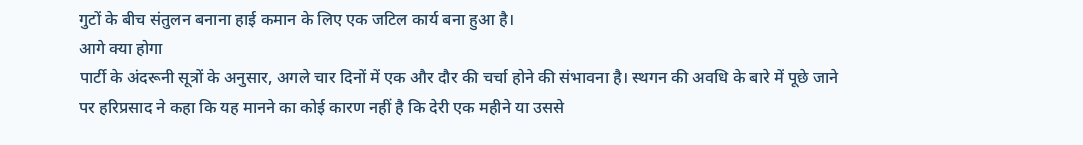गुटों के बीच संतुलन बनाना हाई कमान के लिए एक जटिल कार्य बना हुआ है।
आगे क्या होगा
पार्टी के अंदरूनी सूत्रों के अनुसार, अगले चार दिनों में एक और दौर की चर्चा होने की संभावना है। स्थगन की अवधि के बारे में पूछे जाने पर हरिप्रसाद ने कहा कि यह मानने का कोई कारण नहीं है कि देरी एक महीने या उससे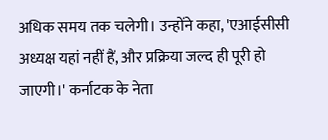अधिक समय तक चलेगी। उन्होंने कहा, 'एआईसीसी अध्यक्ष यहां नहीं हैं, और प्रक्रिया जल्द ही पूरी हो जाएगी।' कर्नाटक के नेता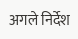अगले निर्देश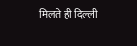मिलते ही दिल्ली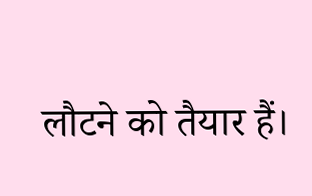लौटने को तैयार हैं।